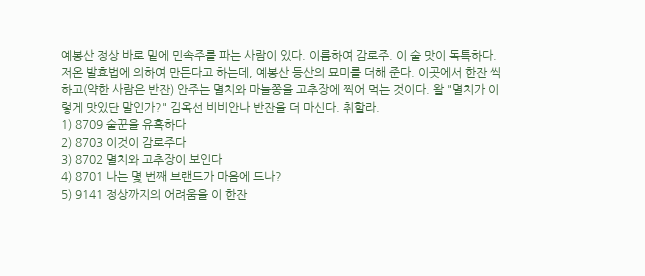예봉산 정상 바로 밑에 민속주를 파는 사람이 있다. 이름하여 감로주. 이 술 맛이 독특하다. 저온 발효법에 의하여 만든다고 하는데, 예봉산 등산의 묘미를 더해 준다. 이곳에서 한잔 씩 하고(약한 사람은 반잔) 안주는 멸치와 마늘쫑을 고추장에 찍어 먹는 것이다. 왈 "멸치가 이렇게 맛있단 말인가?" 김옥선 비비안나 반잔을 더 마신다. 취할라.
1) 8709 술꾼을 유혹하다
2) 8703 이것이 감로주다
3) 8702 멸치와 고추장이 보인다
4) 8701 나는 몇 번째 브랜드가 마음에 드나?
5) 9141 정상까지의 어려움을 이 한잔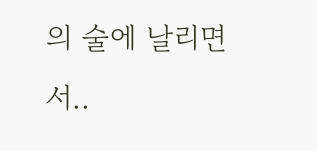의 술에 날리면서..